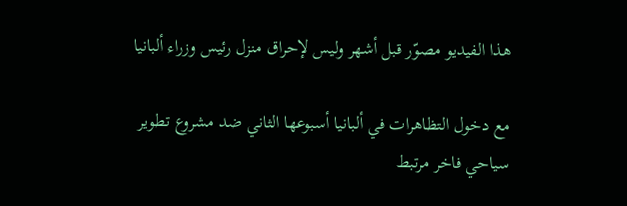هذا الفيديو مصوّر قبل أشهر وليس لإحراق منزل رئيس وزراء ألبانيا

مع دخول التظاهرات في ألبانيا أسبوعها الثاني ضد مشروع تطوير سياحي فاخر مرتبط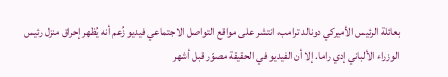بعائلة الرئيس الأميركي دونالد ترامب، انتشر على مواقع التواصل الاجتماعي فيديو زُعم أنه يُظهر إحراق منزل رئيس الوزراء الألباني إدي راما. إلا أن الفيديو في الحقيقة مصوّر قبل أشهر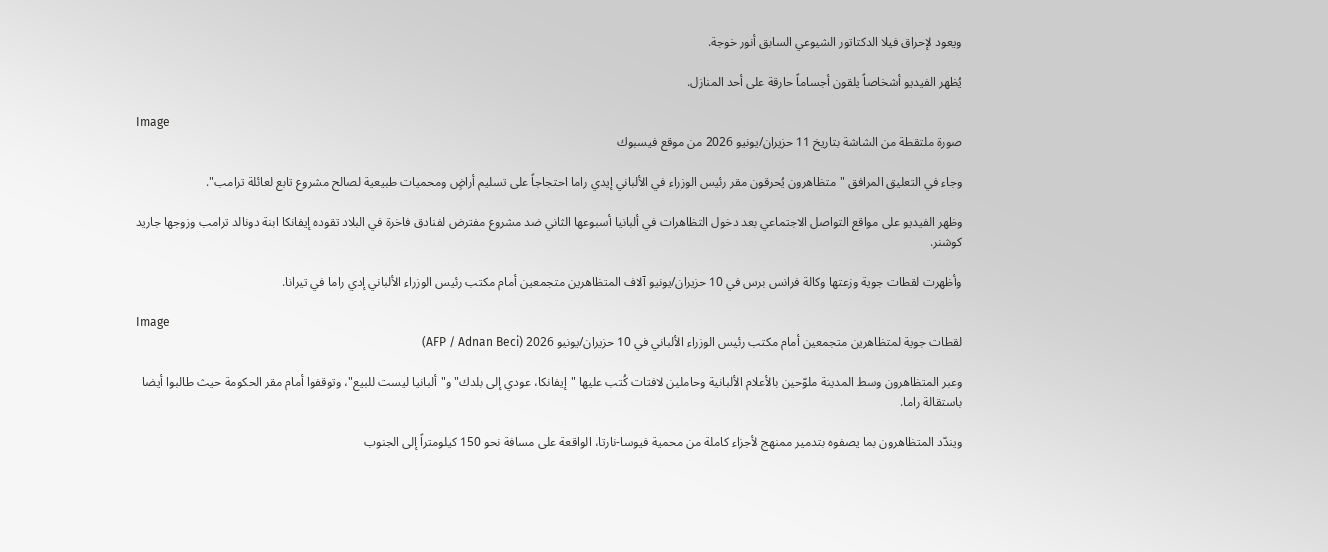ويعود لإحراق فيلا الدكتاتور الشيوعي السابق أنور خوجة.

يُظهر الفيديو أشخاصاً يلقون أجساماً حارقة على أحد المنازل.

Image
صورة ملتقطة من الشاشة بتاريخ 11 حزيران/يونيو 2026 من موقع فيسبوك

وجاء في التعليق المرافق "متظاهرون يُحرقون مقر رئيس الوزراء في الألباني إيدي راما احتجاجاً على تسليم أراضٍ ومحميات طبيعية لصالح مشروع تابع لعائلة ترامب".

وظهر الفيديو على مواقع التواصل الاجتماعي بعد دخول التظاهرات في ألبانيا أسبوعها الثاني ضد مشروع مفترض لفنادق فاخرة في البلاد تقوده إيفانكا ابنة دونالد ترامب وزوجها جاريد كوشنر.

وأظهرت لقطات جوية وزعتها وكالة فرانس برس في 10 حزيران/يونيو آلاف المتظاهرين متجمعين أمام مكتب رئيس الوزراء الألباني إدي راما في تيرانا.

Image
لقطات جوية لمتظاهرين متجمعين أمام مكتب رئيس الوزراء الألباني في 10 حزيران/يونيو 2026 (AFP / Adnan Beci)

وعبر المتظاهرون وسط المدينة ملوّحين بالأعلام الألبانية وحاملين لافتات كُتب عليها "إيفانكا، عودي إلى بلدك" و"ألبانيا ليست للبيع"، وتوقفوا أمام مقر الحكومة حيث طالبوا أيضا باستقالة راما.

ويندّد المتظاهرون بما يصفوه بتدمير ممنهج لأجزاء كاملة من محمية فيوسا‑نارتا، الواقعة على مسافة نحو 150 كيلومتراً إلى الجنوب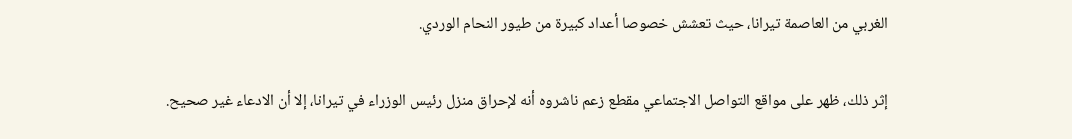الغربي من العاصمة تيرانا، حيث تعشش خصوصا أعداد كبيرة من طيور النحام الوردي.

إثر ذلك، ظهر على مواقع التواصل الاجتماعي مقطع زعم ناشروه أنه لإحراق منزل رئيس الوزراء في تيرانا، إلا أن الادعاء غير صحيح.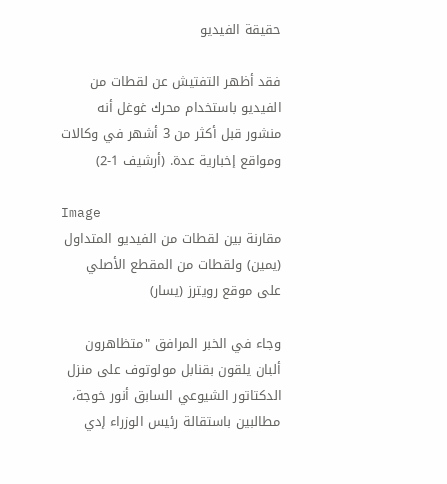حقيقة الفيديو

فقد أظهر التفتيش عن لقطات من الفيديو باستخدام محرك غوغل أنه منشور قبل أكثر من 3 أشهر في وكالات ومواقع إخبارية عدة. (أرشيف 1-2)

Image
مقارنة بين لقطات من الفيديو المتداول (يمين) ولقطات من المقطع الأصلي على موقع رويترز (يسار)

وجاء في الخبر المرافق "متظاهرون ألبان يلقون بقنابل مولوتوف على منزل الدكتاتور الشيوعي السابق أنور خوجة، مطالبين باستقالة رئيس الوزراء إدي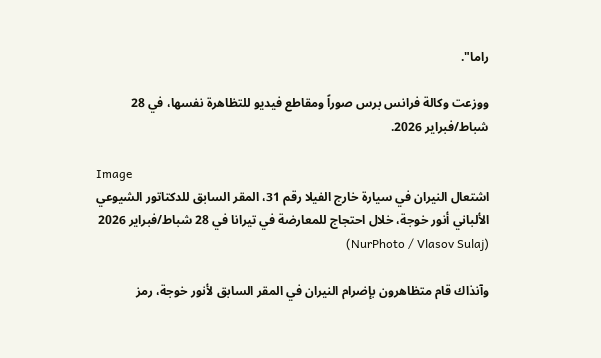راما".

ووزعت وكالة فرانس برس صوراً ومقاطع فيديو للتظاهرة نفسها، في 28 شباط/فبراير 2026.

Image
اشتعال النيران في سيارة خارج الفيلا رقم 31، المقر السابق للدكتاتور الشيوعي الألباني أنور خوجة، خلال احتجاج للمعارضة في تيرانا في 28 شباط/فبراير 2026 (NurPhoto / Vlasov Sulaj)

وآنذاك قام متظاهرون بإضرام النيران في المقر السابق لأنور خوجة، رمز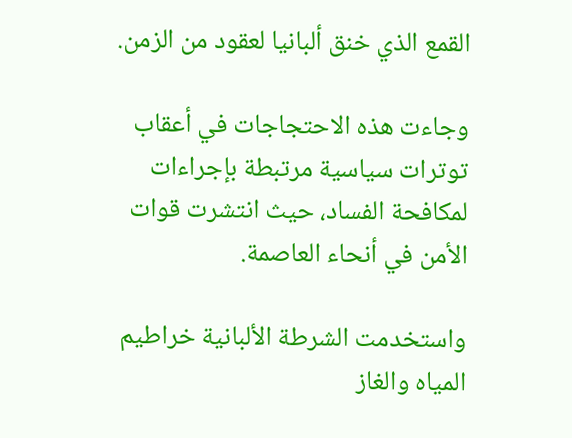القمع الذي خنق ألبانيا لعقود من الزمن.

وجاءت هذه الاحتجاجات في أعقاب توترات سياسية مرتبطة بإجراءات لمكافحة الفساد، حيث انتشرت قوات الأمن في أنحاء العاصمة.

واستخدمت الشرطة الألبانية خراطيم المياه والغاز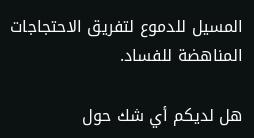المسيل للدموع لتفريق الاحتجاجات المناهضة للفساد.

هل لديكم أي شك حول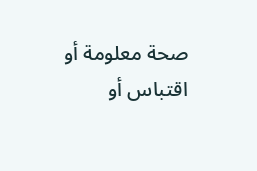صحة معلومة أو اقتباس أو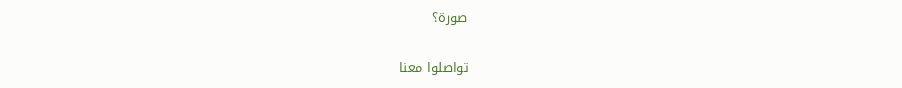صورة؟

تواصلوا معنا